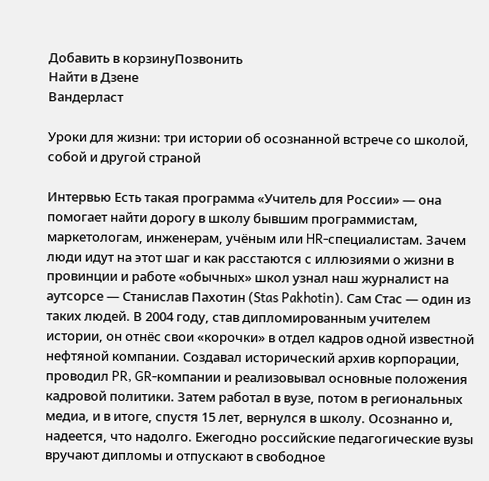Добавить в корзинуПозвонить
Найти в Дзене
Вандерласт

Уроки для жизни: три истории об осознанной встрече со школой, собой и другой страной

Интервью Есть такая программа «Учитель для России» — она помогает найти дорогу в школу бывшим программистам, маркетологам, инженерам, учёным или HR-специалистам. Зачем люди идут на этот шаг и как расстаются с иллюзиями о жизни в провинции и работе «обычных» школ узнал наш журналист на аутсорсе — Станислав Пахотин (Stas Pakhotin). Сам Стас — один из таких людей. В 2004 году, став дипломированным учителем истории, он отнёс свои «корочки» в отдел кадров одной известной нефтяной компании. Создавал исторический архив корпорации, проводил PR, GR-компании и реализовывал основные положения кадровой политики. Затем работал в вузе, потом в региональных медиа, и в итоге, спустя 15 лет, вернулся в школу. Осознанно и, надеется, что надолго. Ежегодно российские педагогические вузы вручают дипломы и отпускают в свободное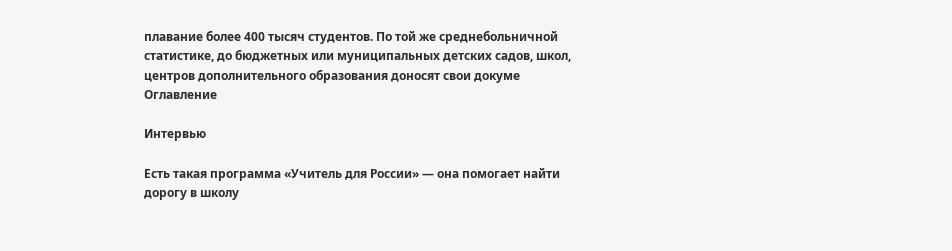плавание более 400 тысяч студентов. По той же среднебольничной статистике, до бюджетных или муниципальных детских садов, школ, центров дополнительного образования доносят свои докуме
Оглавление

Интервью

Есть такая программа «Учитель для России» — она помогает найти дорогу в школу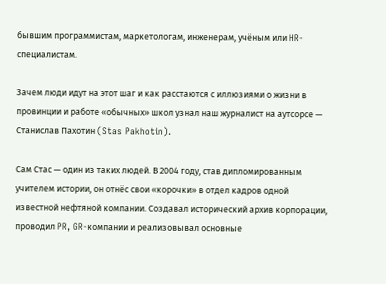бывшим программистам, маркетологам, инженерам, учёным или HR-специалистам.

Зачем люди идут на этот шаг и как расстаются с иллюзиями о жизни в провинции и работе «обычных» школ узнал наш журналист на аутсорсе — Станислав Пахотин (Stas Pakhotin).

Сам Стас — один из таких людей. В 2004 году, став дипломированным учителем истории, он отнёс свои «корочки» в отдел кадров одной известной нефтяной компании. Создавал исторический архив корпорации, проводил PR, GR-компании и реализовывал основные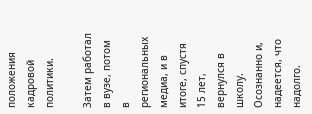положения кадровой политики.

Затем работал в вузе, потом в региональных медиа, и в итоге, спустя 15 лет, вернулся в школу. Осознанно и, надеется, что надолго.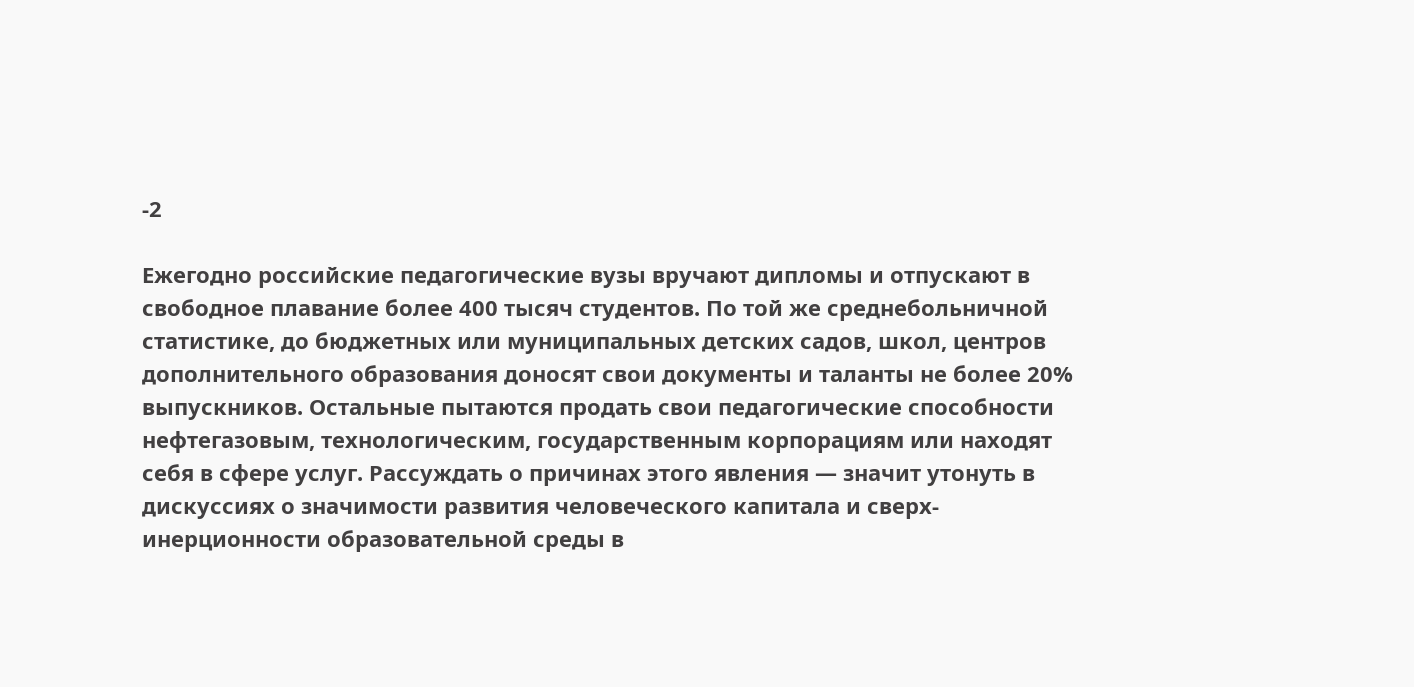-2

Ежегодно российские педагогические вузы вручают дипломы и отпускают в свободное плавание более 400 тысяч студентов. По той же среднебольничной статистике, до бюджетных или муниципальных детских садов, школ, центров дополнительного образования доносят свои документы и таланты не более 20% выпускников. Остальные пытаются продать свои педагогические способности нефтегазовым, технологическим, государственным корпорациям или находят себя в сфере услуг. Рассуждать о причинах этого явления — значит утонуть в дискуссиях о значимости развития человеческого капитала и сверх-инерционности образовательной среды в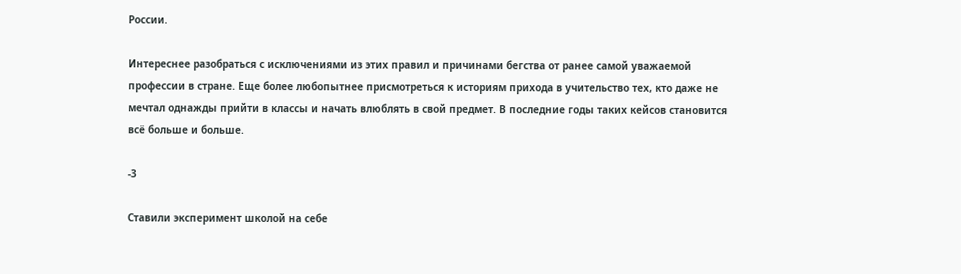России.

Интереснее разобраться с исключениями из этих правил и причинами бегства от ранее самой уважаемой профессии в стране. Еще более любопытнее присмотреться к историям прихода в учительство тех, кто даже не мечтал однажды прийти в классы и начать влюблять в свой предмет. В последние годы таких кейсов становится всё больше и больше.

-3

Ставили эксперимент школой на себе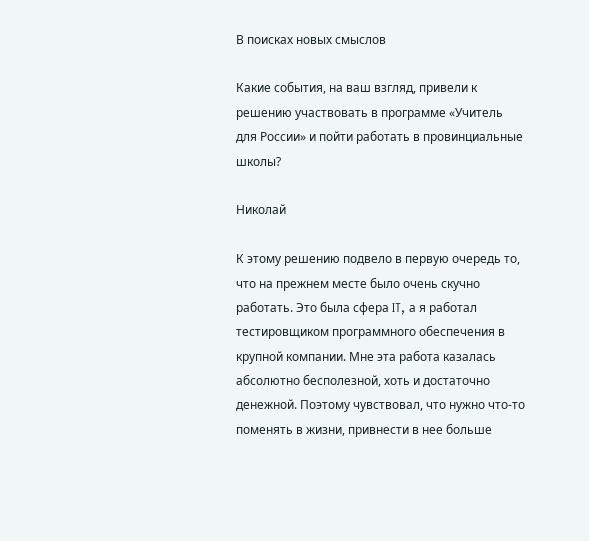В поисках новых смыслов

Какие события, на ваш взгляд, привели к решению участвовать в программе «Учитель для России» и пойти работать в провинциальные школы?

Николай

К этому решению подвело в первую очередь то, что на прежнем месте было очень скучно работать. Это была сфера IT, а я работал тестировщиком программного обеспечения в крупной компании. Мне эта работа казалась абсолютно бесполезной, хоть и достаточно денежной. Поэтому чувствовал, что нужно что-то поменять в жизни, привнести в нее больше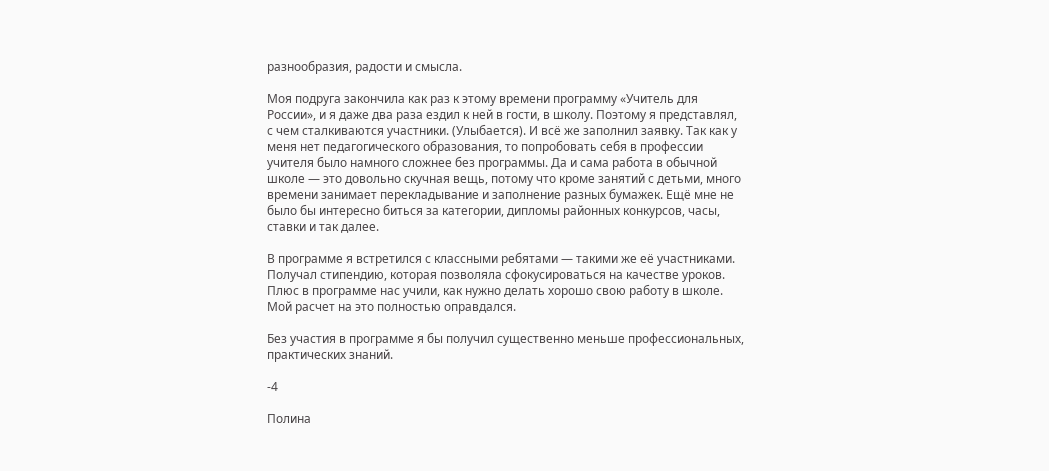разнообразия, радости и смысла.

Моя подруга закончила как раз к этому времени программу «Учитель для России», и я даже два раза ездил к ней в гости, в школу. Поэтому я представлял, с чем сталкиваются участники. (Улыбается). И всё же заполнил заявку. Так как у меня нет педагогического образования, то попробовать себя в профессии учителя было намного сложнее без программы. Да и сама работа в обычной школе — это довольно скучная вещь, потому что кроме занятий с детьми, много времени занимает перекладывание и заполнение разных бумажек. Ещё мне не было бы интересно биться за категории, дипломы районных конкурсов, часы, ставки и так далее.

В программе я встретился с классными ребятами — такими же её участниками. Получал стипендию, которая позволяла сфокусироваться на качестве уроков. Плюс в программе нас учили, как нужно делать хорошо свою работу в школе. Мой расчет на это полностью оправдался.

Без участия в программе я бы получил существенно меньше профессиональных, практических знаний.

-4

Полина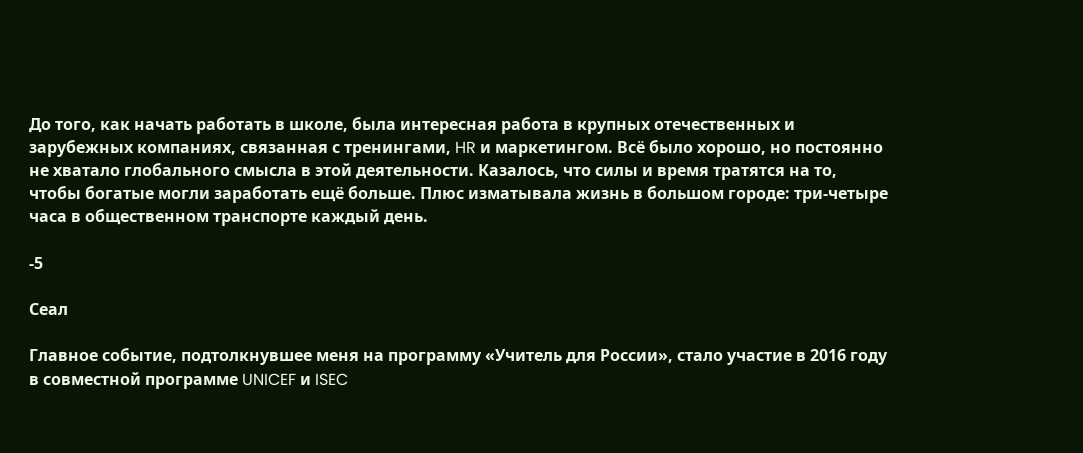До того, как начать работать в школе, была интересная работа в крупных отечественных и зарубежных компаниях, связанная с тренингами, HR и маркетингом. Всё было хорошо, но постоянно не хватало глобального смысла в этой деятельности. Казалось, что силы и время тратятся на то, чтобы богатые могли заработать ещё больше. Плюс изматывала жизнь в большом городе: три-четыре часа в общественном транспорте каждый день.

-5

Сеал

Главное событие, подтолкнувшее меня на программу «Учитель для России», стало участие в 2016 году в совместной программе UNICEF и ISEC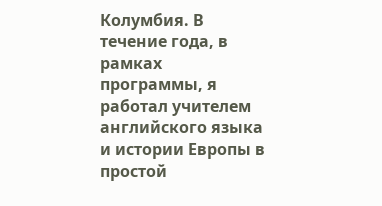Колумбия. В течение года, в рамках программы, я работал учителем английского языка и истории Европы в простой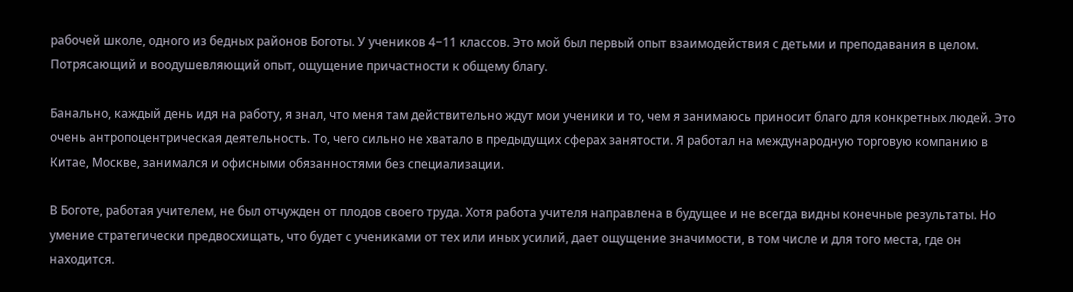рабочей школе, одного из бедных районов Боготы. У учеников 4−11 классов. Это мой был первый опыт взаимодействия с детьми и преподавания в целом. Потрясающий и воодушевляющий опыт, ощущение причастности к общему благу.

Банально, каждый день идя на работу, я знал, что меня там действительно ждут мои ученики и то, чем я занимаюсь приносит благо для конкретных людей. Это очень антропоцентрическая деятельность. То, чего сильно не хватало в предыдущих сферах занятости. Я работал на международную торговую компанию в Китае, Москве, занимался и офисными обязанностями без специализации.

В Боготе, работая учителем, не был отчужден от плодов своего труда. Хотя работа учителя направлена в будущее и не всегда видны конечные результаты. Но умение стратегически предвосхищать, что будет с учениками от тех или иных усилий, дает ощущение значимости, в том числе и для того места, где он находится.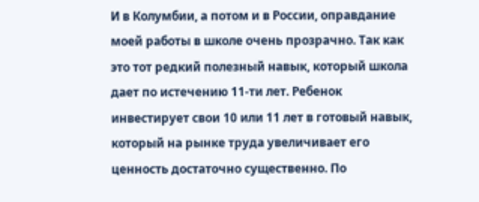И в Колумбии, а потом и в России, оправдание моей работы в школе очень прозрачно. Так как это тот редкий полезный навык, который школа дает по истечению 11-ти лет. Ребенок инвестирует свои 10 или 11 лет в готовый навык, который на рынке труда увеличивает его ценность достаточно существенно. По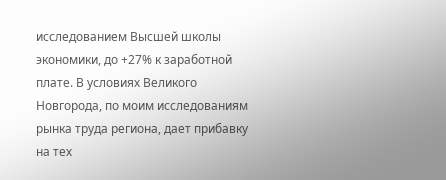исследованием Высшей школы экономики, до +27% к заработной плате. В условиях Великого Новгорода, по моим исследованиям рынка труда региона, дает прибавку на тех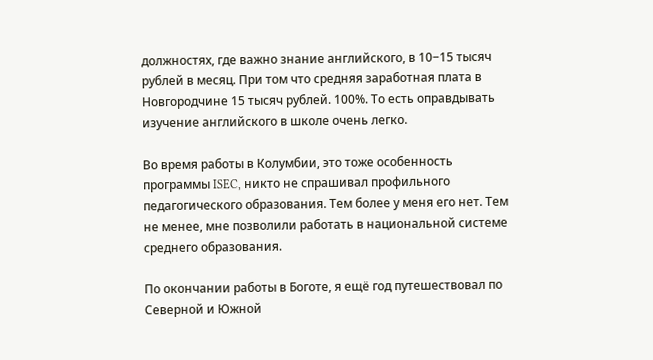должностях, где важно знание английского, в 10−15 тысяч рублей в месяц. При том что средняя заработная плата в Новгородчине 15 тысяч рублей. 100%. То есть оправдывать изучение английского в школе очень легко.

Во время работы в Колумбии, это тоже особенность программы ISEC, никто не спрашивал профильного педагогического образования. Тем более у меня его нет. Тем не менее, мне позволили работать в национальной системе среднего образования.

По окончании работы в Боготе, я ещё год путешествовал по Северной и Южной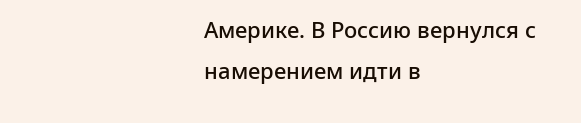Америке. В Россию вернулся с намерением идти в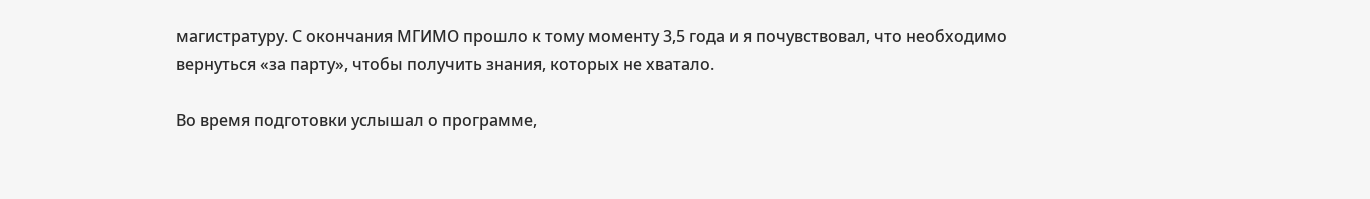магистратуру. С окончания МГИМО прошло к тому моменту 3,5 года и я почувствовал, что необходимо вернуться «за парту», чтобы получить знания, которых не хватало.

Во время подготовки услышал о программе,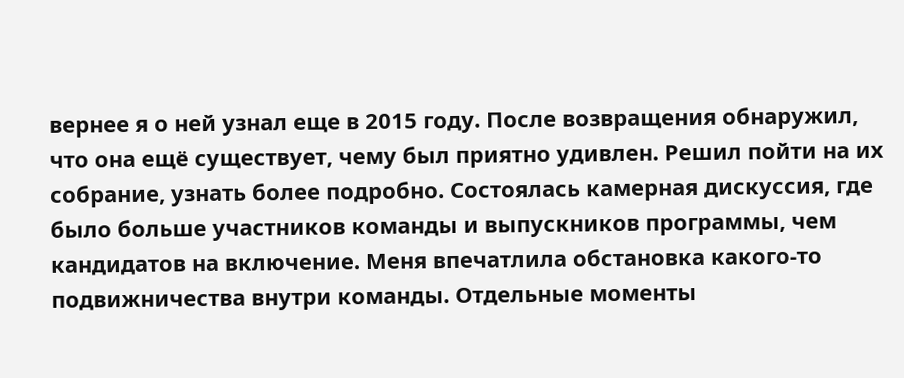вернее я о ней узнал еще в 2015 году. После возвращения обнаружил, что она ещё существует, чему был приятно удивлен. Решил пойти на их собрание, узнать более подробно. Состоялась камерная дискуссия, где было больше участников команды и выпускников программы, чем кандидатов на включение. Меня впечатлила обстановка какого-то подвижничества внутри команды. Отдельные моменты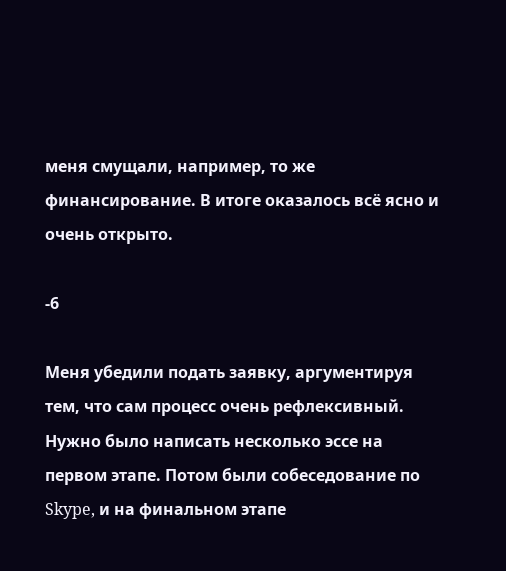меня смущали, например, то же финансирование. В итоге оказалось всё ясно и очень открыто.

-6

Меня убедили подать заявку, аргументируя тем, что сам процесс очень рефлексивный. Нужно было написать несколько эссе на первом этапе. Потом были собеседование по Skype, и на финальном этапе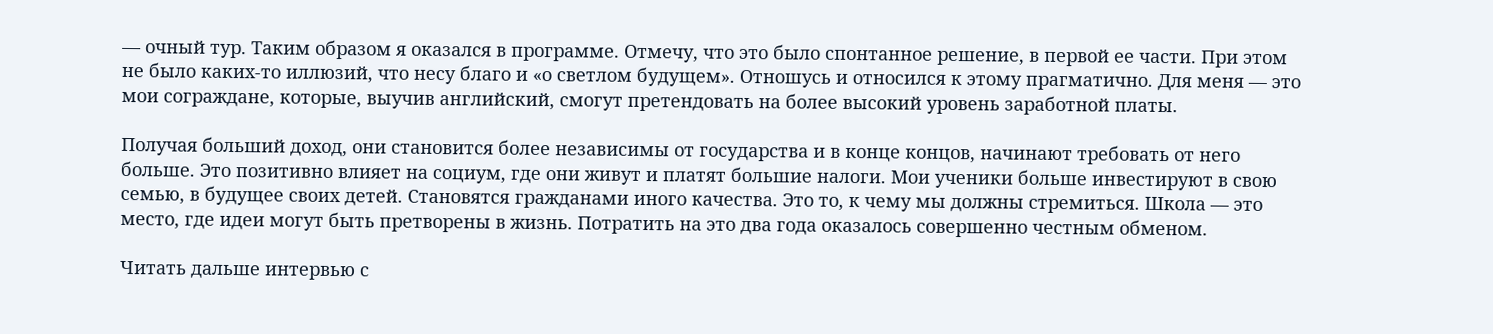— очный тур. Таким образом я оказался в программе. Отмечу, что это было спонтанное решение, в первой ее части. При этом не было каких-то иллюзий, что несу благо и «о светлом будущем». Отношусь и относился к этому прагматично. Для меня — это мои сограждане, которые, выучив английский, смогут претендовать на более высокий уровень заработной платы.

Получая больший доход, они становится более независимы от государства и в конце концов, начинают требовать от него больше. Это позитивно влияет на социум, где они живут и платят большие налоги. Мои ученики больше инвестируют в свою семью, в будущее своих детей. Становятся гражданами иного качества. Это то, к чему мы должны стремиться. Школа — это место, где идеи могут быть претворены в жизнь. Потратить на это два года оказалось совершенно честным обменом.

Читать дальше интервью с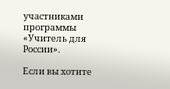участниками программы «Учитель для России».

Если вы хотите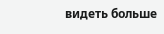видеть больше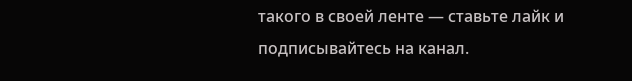такого в своей ленте — ставьте лайк и подписывайтесь на канал.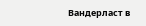Вандерласт в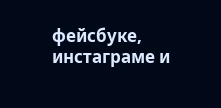фейсбуке, инстаграме и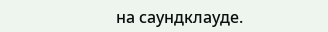на саундклауде.